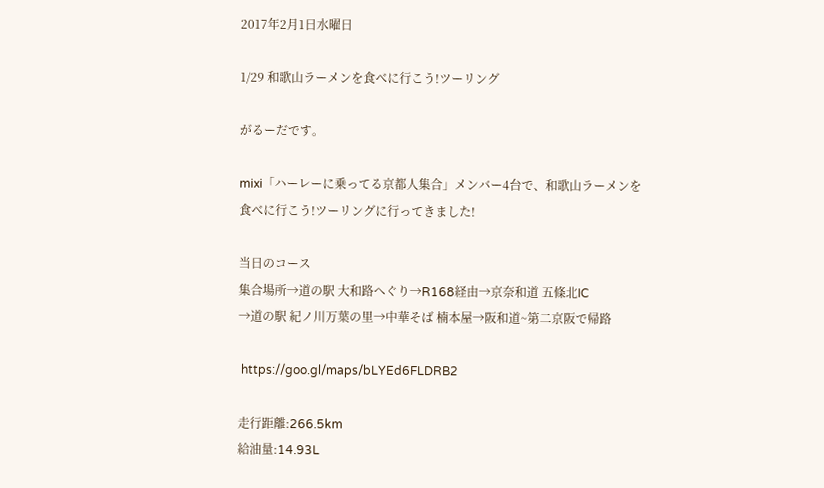2017年2月1日水曜日

1/29 和歌山ラーメンを食べに行こう!ツーリング

がるーだです。

mixi「ハーレーに乗ってる京都人集合」メンバー4台で、和歌山ラーメンを食べに行こう!ツーリングに行ってきました!

当日のコース
集合場所→道の駅 大和路へぐり→R168経由→京奈和道 五條北IC
→道の駅 紀ノ川万葉の里→中華そば 楠本屋→阪和道~第二京阪で帰路

 https://goo.gl/maps/bLYEd6FLDRB2

走行距離:266.5km
給油量:14.93L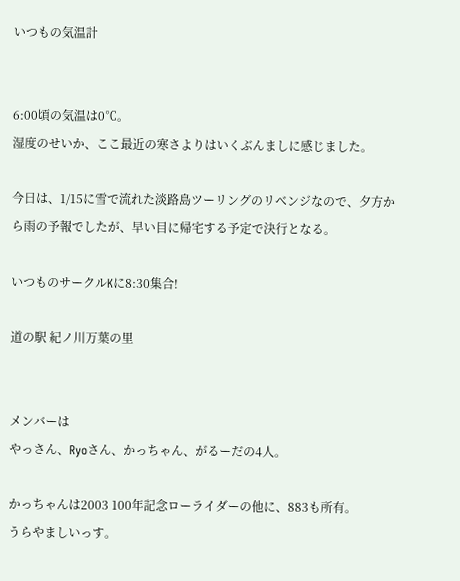いつもの気温計


6:00頃の気温は0℃。
湿度のせいか、ここ最近の寒さよりはいくぶんましに感じました。

今日は、1/15に雪で流れた淡路島ツーリングのリベンジなので、夕方から雨の予報でしたが、早い目に帰宅する予定で決行となる。

いつものサークルKに8:30集合!

道の駅 紀ノ川万葉の里


メンバーは
やっさん、Ryoさん、かっちゃん、がるーだの4人。

かっちゃんは2003 100年記念ローライダーの他に、883も所有。
うらやましいっす。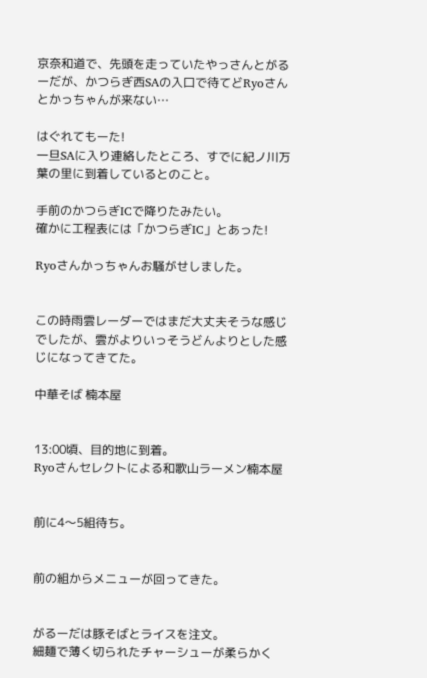京奈和道で、先頭を走っていたやっさんとがるーだが、かつらぎ西SAの入口で待てどRyoさんとかっちゃんが来ない…

はぐれてもーた!
一旦SAに入り連絡したところ、すでに紀ノ川万葉の里に到着しているとのこと。

手前のかつらぎICで降りたみたい。
確かに工程表には「かつらぎIC」とあった!

Ryoさんかっちゃんお騒がせしました。


この時雨雲レーダーではまだ大丈夫そうな感じでしたが、雲がよりいっそうどんよりとした感じになってきてた。

中華そば 楠本屋


13:00頃、目的地に到着。
Ryoさんセレクトによる和歌山ラーメン楠本屋


前に4〜5組待ち。


前の組からメニューが回ってきた。


がるーだは豚そばとライスを注文。
細麺で薄く切られたチャーシューが柔らかく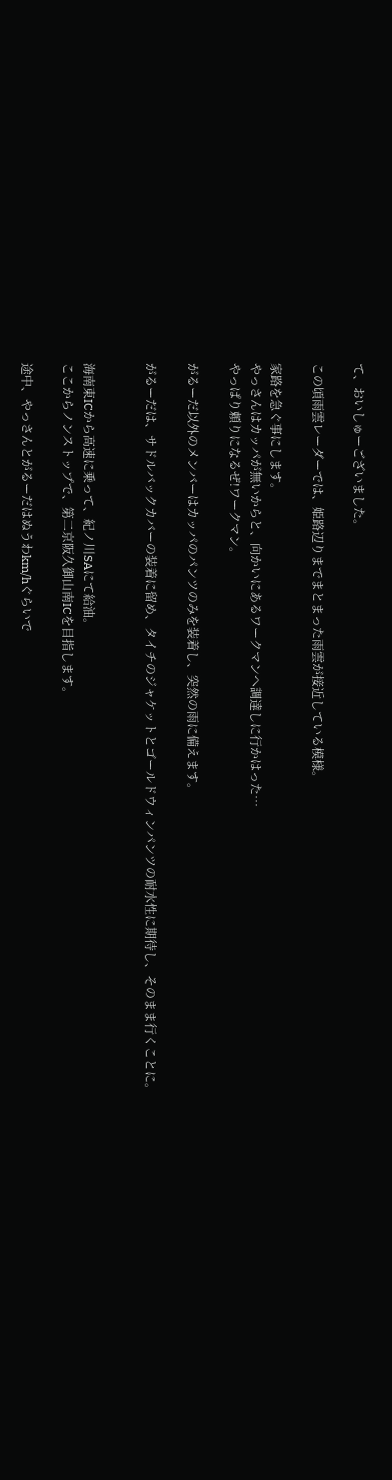て、おいしゅーございました。

この頃雨雲レーダーでは、姫路辺りまでまとまった雨雲が接近している模様。

家路を急ぐ事にします。
やっさんはカッパが無いからと、向かいにあるワークマンへ調達しに行かはった…
やっぱり頼りになるぜ!ワークマン。

がるーだ以外のメンバーはカッパのパンツのみを装着し、突然の雨に備えます。

がるーだは、サドルバックカバーの装着に留め、タイチのジャケットとゴールドウィンパンツの耐水性に期待し、そのまま行くことに。


海南東ICから高速に乗って、紀ノ川SAにて給油。
ここからノンストップで、第二京阪久御山南ICを目指します。

途中、やっさんとがるーだはぬうわkm/hぐらいで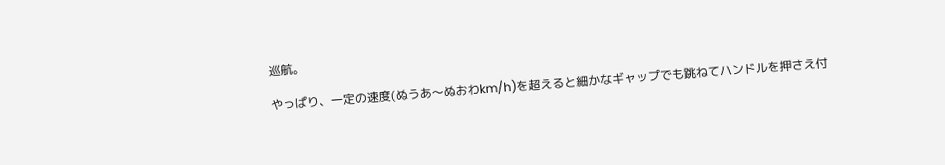巡航。

やっぱり、一定の速度(ぬうあ〜ぬおわkm/h)を超えると細かなギャップでも跳ねてハンドルを押さえ付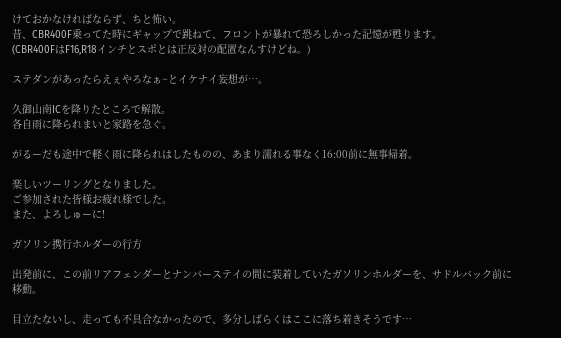けておかなければならず、ちと怖い。
昔、CBR400F乗ってた時にギャップで跳ねて、フロントが暴れて恐ろしかった記憶が甦ります。
(CBR400FはF16,R18インチとスポとは正反対の配置なんすけどね。)

ステダンがあったらえぇやろなぁ~とイケナイ妄想が…。

久御山南ICを降りたところで解散。
各自雨に降られまいと家路を急ぐ。

がるーだも途中で軽く雨に降られはしたものの、あまり濡れる事なく16:00前に無事帰着。

楽しいツーリングとなりました。
ご参加された皆様お疲れ様でした。
また、よろしゅーに!

ガソリン携行ホルダーの行方

出発前に、この前リアフェンダーとナンバーステイの間に装着していたガソリンホルダーを、サドルバック前に移動。

目立たないし、走っても不具合なかったので、多分しばらくはここに落ち着きそうです…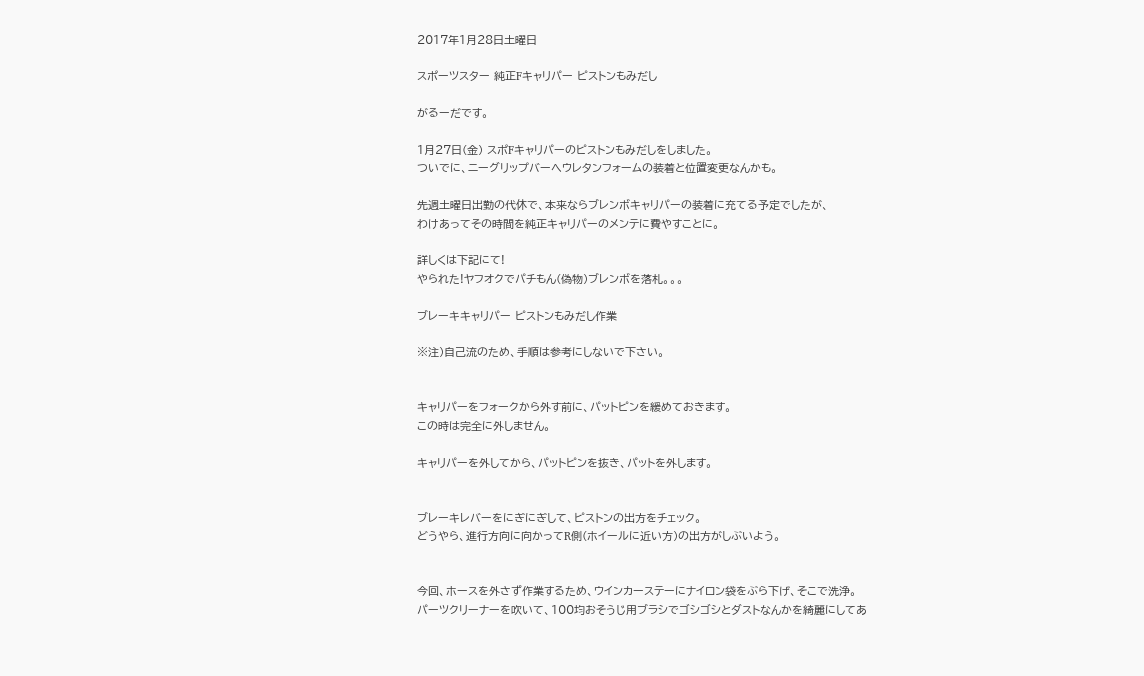2017年1月28日土曜日

スポーツスター 純正Fキャリパー ピストンもみだし

がるーだです。

1月27日(金) スポFキャリパーのピストンもみだしをしました。
ついでに、ニーグリップバーへウレタンフォームの装着と位置変更なんかも。

先週土曜日出勤の代休で、本来ならブレンボキャリパーの装着に充てる予定でしたが、
わけあってその時間を純正キャリパーのメンテに費やすことに。

詳しくは下記にて!
やられた!ヤフオクでパチもん(偽物)ブレンボを落札。。。

ブレーキキャリパー ピストンもみだし作業

※注)自己流のため、手順は参考にしないで下さい。


キャリパーをフォークから外す前に、パットピンを緩めておきます。
この時は完全に外しません。

キャリパーを外してから、パットピンを抜き、パットを外します。


ブレーキレバーをにぎにぎして、ピストンの出方をチェック。
どうやら、進行方向に向かってR側(ホイールに近い方)の出方がしぶいよう。


今回、ホースを外さず作業するため、ウインカーステーにナイロン袋をぶら下げ、そこで洗浄。
パーツクリーナーを吹いて、100均おそうじ用ブラシでゴシゴシとダストなんかを綺麗にしてあ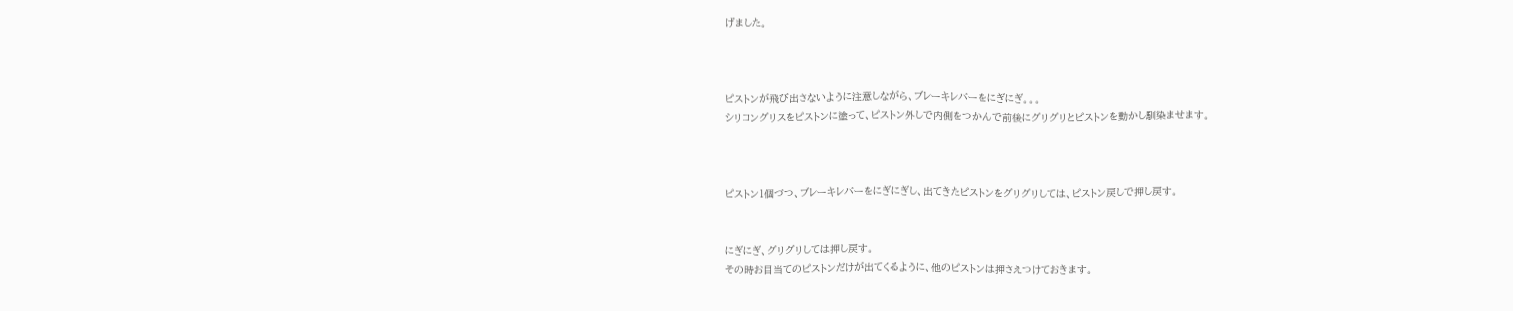げました。



ピストンが飛び出さないように注意しながら、ブレーキレバーをにぎにぎ。。。
シリコングリスをピストンに塗って、ピストン外しで内側をつかんで前後にグリグリとピストンを動かし馴染ませます。



ピストン1個づつ、ブレーキレバーをにぎにぎし、出てきたピストンをグリグリしては、ピストン戻しで押し戻す。


にぎにぎ、グリグリしては押し戻す。
その時お目当てのピストンだけが出てくるように、他のピストンは押さえつけておきます。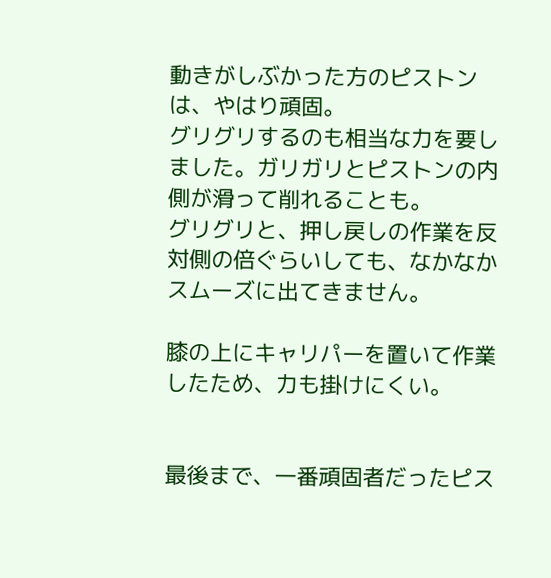動きがしぶかった方のピストンは、やはり頑固。
グリグリするのも相当な力を要しました。ガリガリとピストンの内側が滑って削れることも。
グリグリと、押し戻しの作業を反対側の倍ぐらいしても、なかなかスムーズに出てきません。

膝の上にキャリパーを置いて作業したため、力も掛けにくい。


最後まで、一番頑固者だったピス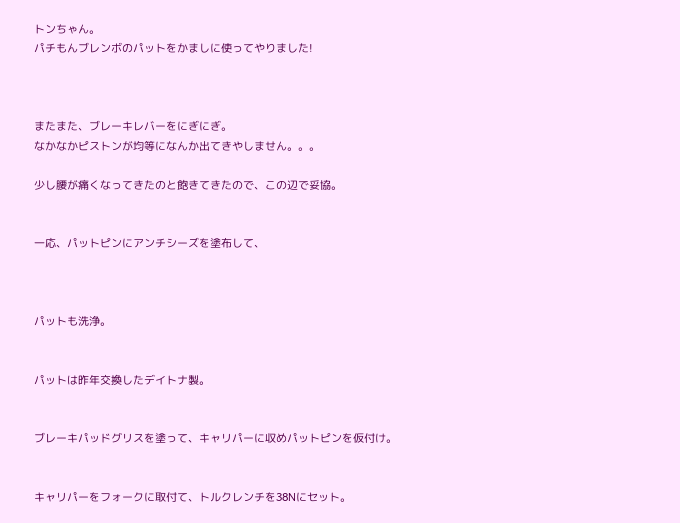トンちゃん。
パチもんブレンボのパットをかましに使ってやりました!



またまた、ブレーキレバーをにぎにぎ。
なかなかピストンが均等になんか出てきやしません。。。

少し腰が痛くなってきたのと飽きてきたので、この辺で妥協。


一応、パットピンにアンチシーズを塗布して、



パットも洗浄。


パットは昨年交換したデイトナ製。


ブレーキパッドグリスを塗って、キャリパーに収めパットピンを仮付け。


キャリパーをフォークに取付て、トルクレンチを38Nにセット。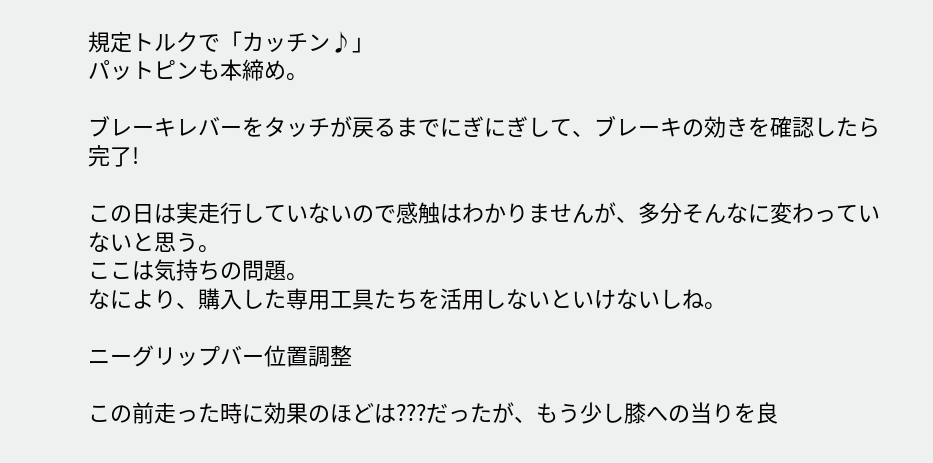規定トルクで「カッチン♪」
パットピンも本締め。

ブレーキレバーをタッチが戻るまでにぎにぎして、ブレーキの効きを確認したら完了!

この日は実走行していないので感触はわかりませんが、多分そんなに変わっていないと思う。
ここは気持ちの問題。
なにより、購入した専用工具たちを活用しないといけないしね。

ニーグリップバー位置調整

この前走った時に効果のほどは???だったが、もう少し膝への当りを良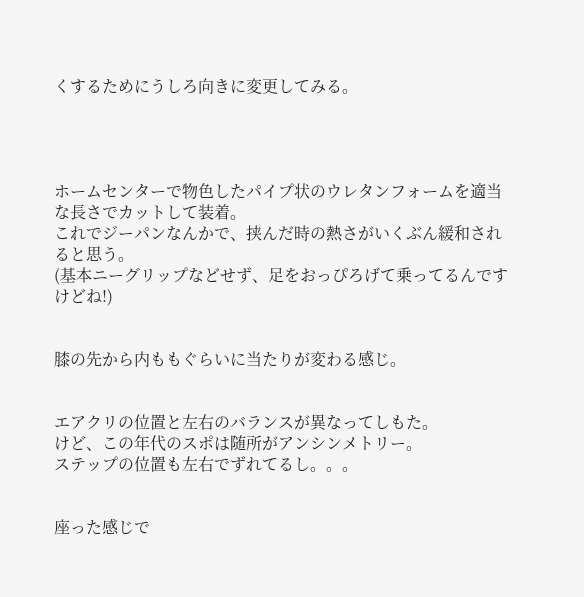くするためにうしろ向きに変更してみる。




ホームセンターで物色したパイプ状のウレタンフォームを適当な長さでカットして装着。
これでジーパンなんかで、挟んだ時の熱さがいくぶん緩和されると思う。
(基本ニーグリップなどせず、足をおっぴろげて乗ってるんですけどね!)


膝の先から内ももぐらいに当たりが変わる感じ。


エアクリの位置と左右のバランスが異なってしもた。
けど、この年代のスポは随所がアンシンメトリー。
ステップの位置も左右でずれてるし。。。


座った感じで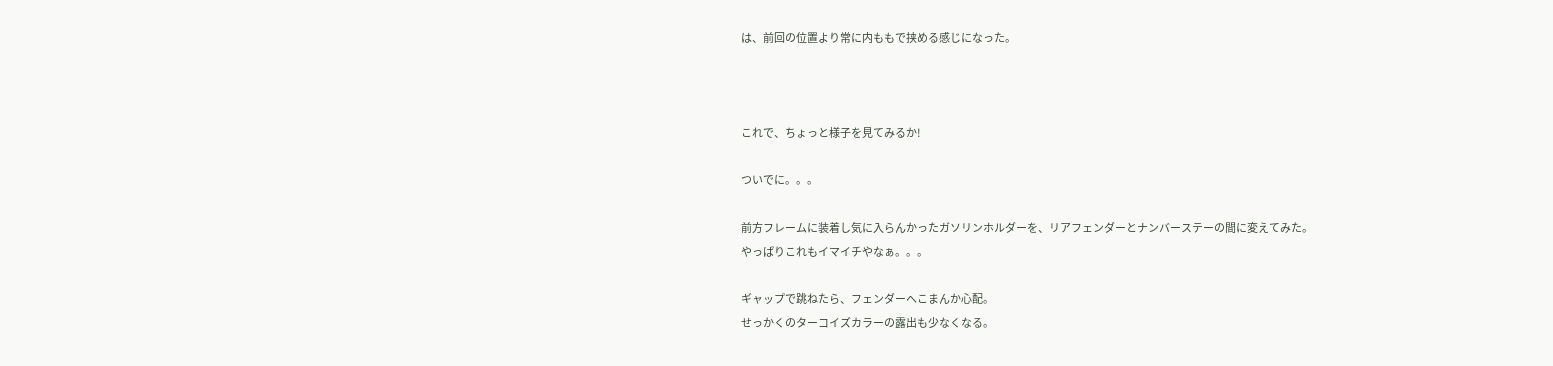は、前回の位置より常に内ももで挟める感じになった。



これで、ちょっと様子を見てみるか!

ついでに。。。

前方フレームに装着し気に入らんかったガソリンホルダーを、リアフェンダーとナンバーステーの間に変えてみた。
やっぱりこれもイマイチやなぁ。。。

ギャップで跳ねたら、フェンダーへこまんか心配。
せっかくのターコイズカラーの露出も少なくなる。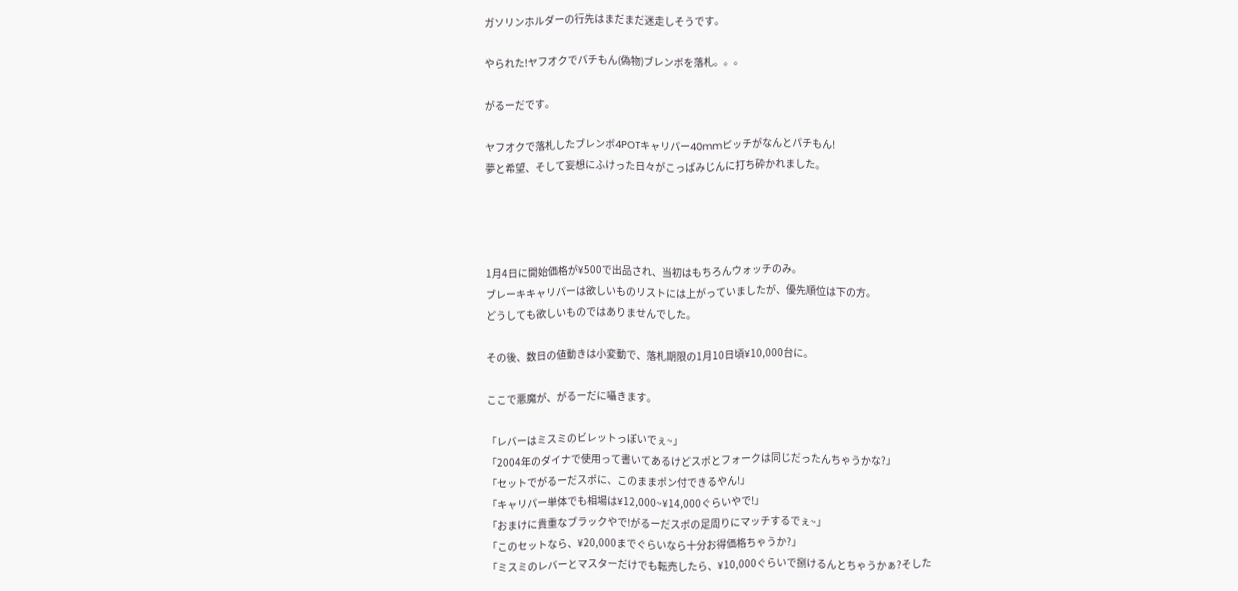ガソリンホルダーの行先はまだまだ迷走しそうです。

やられた!ヤフオクでパチもん(偽物)ブレンボを落札。。。

がるーだです。

ヤフオクで落札したブレンボ4POTキャリパー40mmピッチがなんとパチもん!
夢と希望、そして妄想にふけった日々がこっぱみじんに打ち砕かれました。




1月4日に開始価格が¥500で出品され、当初はもちろんウォッチのみ。
ブレーキキャリパーは欲しいものリストには上がっていましたが、優先順位は下の方。
どうしても欲しいものではありませんでした。

その後、数日の値動きは小変動で、落札期限の1月10日頃¥10,000台に。

ここで悪魔が、がるーだに囁きます。

「レバーはミスミのビレットっぽいでぇ~」
「2004年のダイナで使用って書いてあるけどスポとフォークは同じだったんちゃうかな?」
「セットでがるーだスポに、このままポン付できるやん!」
「キャリパー単体でも相場は¥12,000~¥14,000ぐらいやで!」
「おまけに貴重なブラックやで!がるーだスポの足周りにマッチするでぇ~」
「このセットなら、¥20,000までぐらいなら十分お得価格ちゃうか?」
「ミスミのレバーとマスターだけでも転売したら、¥10,000ぐらいで捌けるんとちゃうかぁ?そした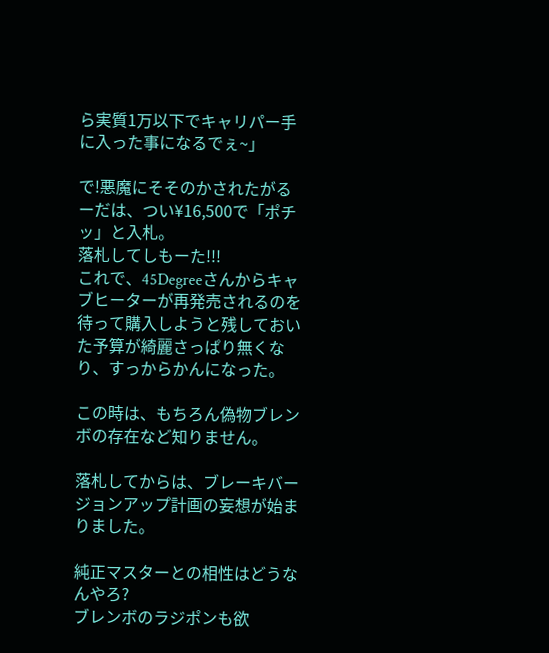ら実質1万以下でキャリパー手に入った事になるでぇ~」

で!悪魔にそそのかされたがるーだは、つい¥16,500で「ポチッ」と入札。
落札してしもーた!!!
これで、45Degreeさんからキャブヒーターが再発売されるのを待って購入しようと残しておいた予算が綺麗さっぱり無くなり、すっからかんになった。

この時は、もちろん偽物ブレンボの存在など知りません。

落札してからは、ブレーキバージョンアップ計画の妄想が始まりました。

純正マスターとの相性はどうなんやろ?
ブレンボのラジポンも欲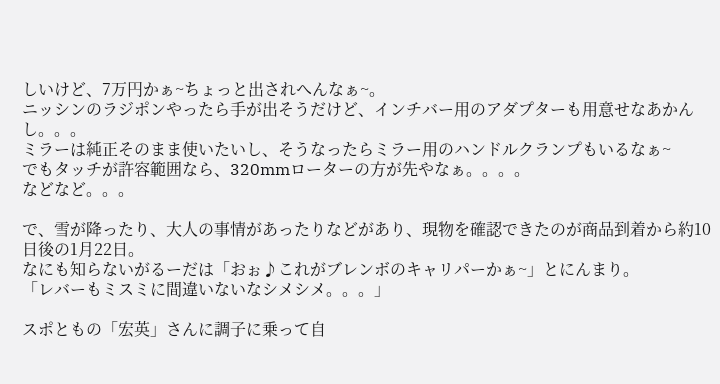しいけど、7万円かぁ~ちょっと出されへんなぁ~。
ニッシンのラジポンやったら手が出そうだけど、インチバー用のアダプターも用意せなあかんし。。。
ミラーは純正そのまま使いたいし、そうなったらミラー用のハンドルクランプもいるなぁ~
でもタッチが許容範囲なら、320mmローターの方が先やなぁ。。。。
などなど。。。

で、雪が降ったり、大人の事情があったりなどがあり、現物を確認できたのが商品到着から約10日後の1月22日。
なにも知らないがるーだは「おぉ♪これがブレンボのキャリパーかぁ~」とにんまり。
「レバーもミスミに間違いないなシメシメ。。。」

スポともの「宏英」さんに調子に乗って自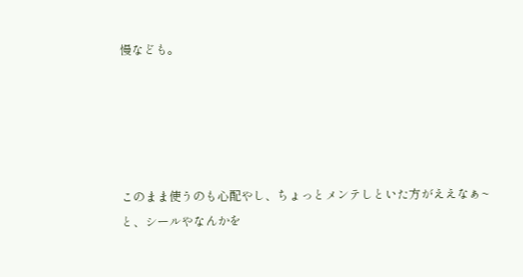慢なども。





このまま使うのも心配やし、ちょっとメンテしといた方がええなぁ~と、シールやなんかを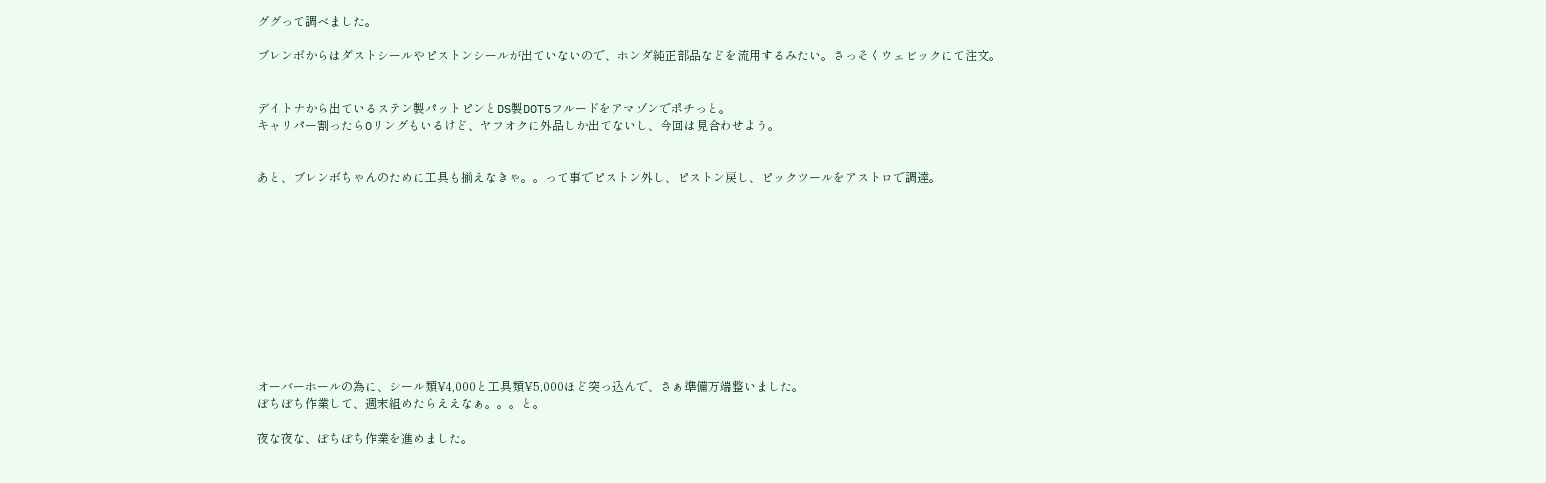ググって調べました。

ブレンボからはダストシールやピストンシールが出ていないので、ホンダ純正部品などを流用するみたい。さっそくウェビックにて注文。


デイトナから出ているステン製パットピンとDS製DOT5フルードをアマゾンでポチっと。
キャリパー割ったらOリングもいるけど、ヤフオクに外品しか出てないし、今回は見合わせよう。


あと、ブレンボちゃんのために工具も揃えなきゃ。。って事でピストン外し、ピストン戻し、ピックツールをアストロで調達。











オーバーホールの為に、シール類¥4,000と工具類¥5,000ほど突っ込んで、さぁ準備万端整いました。
ぼちぼち作業して、週末組めたらええなぁ。。。と。

夜な夜な、ぼちぼち作業を進めました。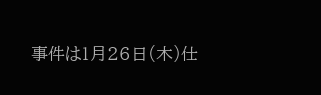事件は1月26日(木)仕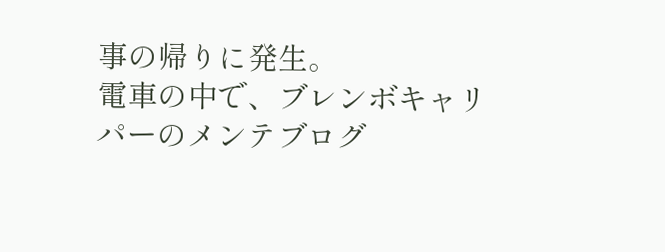事の帰りに発生。
電車の中で、ブレンボキャリパーのメンテブログ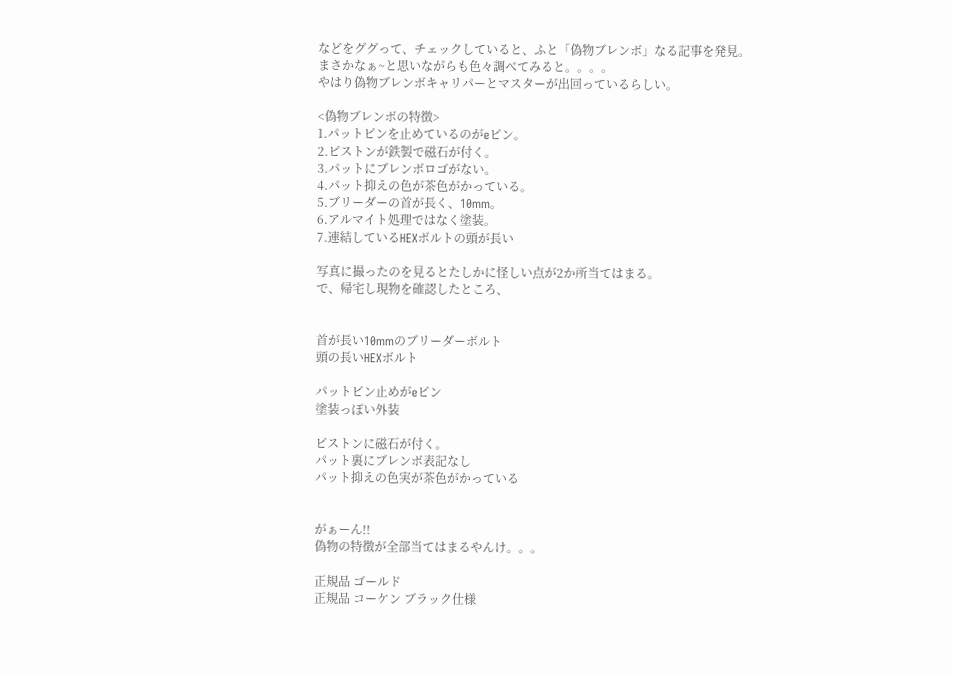などをググって、チェックしていると、ふと「偽物ブレンボ」なる記事を発見。
まさかなぁ~と思いながらも色々調べてみると。。。。
やはり偽物ブレンボキャリパーとマスターが出回っているらしい。

<偽物ブレンボの特徴>
1.パットピンを止めているのがeピン。
2.ピストンが鉄製で磁石が付く。
3.パットにブレンボロゴがない。
4.パット抑えの色が茶色がかっている。
5.ブリーダーの首が長く、10mm。
6.アルマイト処理ではなく塗装。
7.連結しているHEXボルトの頭が長い

写真に撮ったのを見るとたしかに怪しい点が2か所当てはまる。
で、帰宅し現物を確認したところ、


首が長い10mmのブリーダーボルト
頭の長いHEXボルト

パットピン止めがeピン
塗装っぽい外装

ピストンに磁石が付く。
パット裏にブレンボ表記なし
パット抑えの色実が茶色がかっている


がぁーん!!
偽物の特徴が全部当てはまるやんけ。。。

正規品 ゴールド
正規品 コーケン ブラック仕様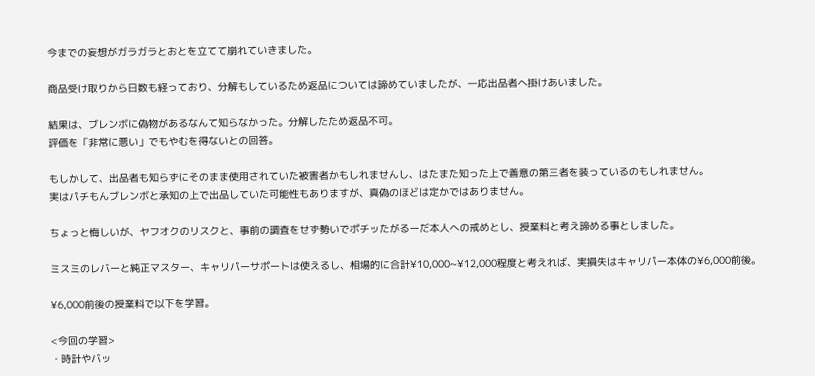今までの妄想がガラガラとおとを立てて崩れていきました。

商品受け取りから日数も経っており、分解もしているため返品については諦めていましたが、一応出品者へ掛けあいました。

結果は、ブレンボに偽物があるなんて知らなかった。分解したため返品不可。
評価を「非常に悪い」でもやむを得ないとの回答。

もしかして、出品者も知らずにそのまま使用されていた被害者かもしれませんし、はたまた知った上で善意の第三者を装っているのもしれません。
実はパチもんブレンボと承知の上で出品していた可能性もありますが、真偽のほどは定かではありません。

ちょっと悔しいが、ヤフオクのリスクと、事前の調査をせず勢いでポチッたがるーだ本人への戒めとし、授業料と考え諦める事としました。

ミスミのレバーと純正マスター、キャリパーサポートは使えるし、相場的に合計¥10,000~¥12,000程度と考えれば、実損失はキャリパー本体の¥6,000前後。

¥6,000前後の授業料で以下を学習。

<今回の学習>
・時計やバッ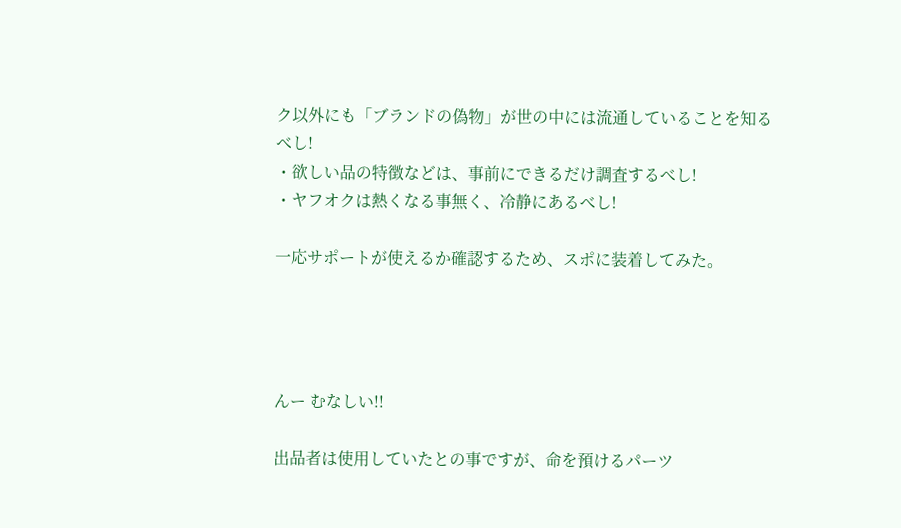ク以外にも「ブランドの偽物」が世の中には流通していることを知るべし!
・欲しい品の特徴などは、事前にできるだけ調査するべし!
・ヤフオクは熱くなる事無く、冷静にあるべし!

一応サポートが使えるか確認するため、スポに装着してみた。




んー むなしい!!

出品者は使用していたとの事ですが、命を預けるパーツ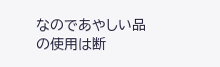なのであやしい品の使用は断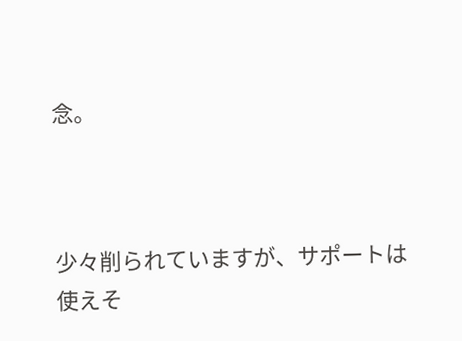念。



少々削られていますが、サポートは使えそ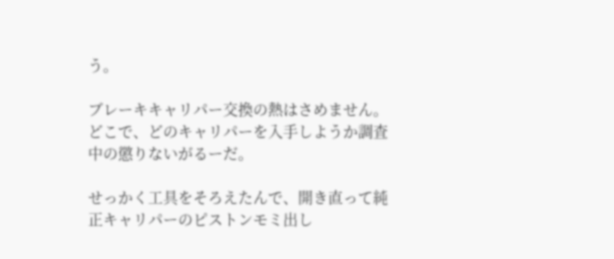う。

ブレーキキャリパー交換の熱はさめません。
どこで、どのキャリパーを入手しようか調査中の懲りないがるーだ。

せっかく工具をそろえたんで、開き直って純正キャリパーのピストンモミ出し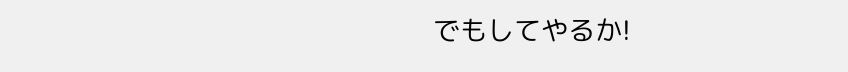でもしてやるか!